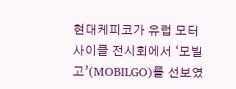현대케피코가 유럽 모터사이클 전시회에서 ‘모빌고’(MOBILGO)를 선보였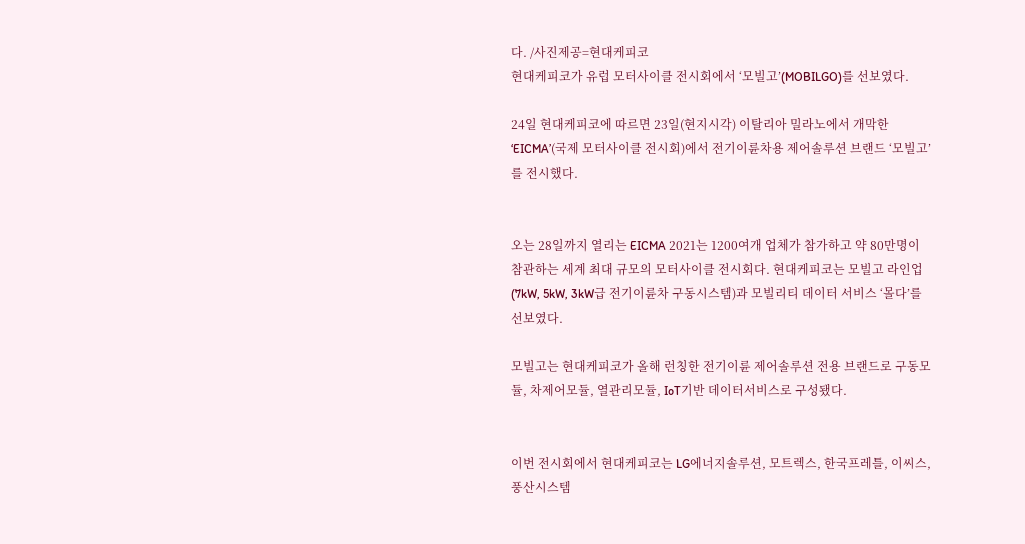다. /사진제공=현대케피코
현대케피코가 유럽 모터사이클 전시회에서 ‘모빌고’(MOBILGO)를 선보였다.

24일 현대케피코에 따르면 23일(현지시각) 이탈리아 밀라노에서 개막한 ‘EICMA’(국제 모터사이클 전시회)에서 전기이륜차용 제어솔루션 브랜드 ‘모빌고’를 전시했다.


오는 28일까지 열리는 EICMA 2021는 1200여개 업체가 참가하고 약 80만명이 참관하는 세계 최대 규모의 모터사이클 전시회다. 현대케피코는 모빌고 라인업(7kW, 5kW, 3kW급 전기이륜차 구동시스템)과 모빌리티 데이터 서비스 ‘몰다’를 선보였다.

모빌고는 현대케피코가 올해 런칭한 전기이륜 제어솔루션 전용 브랜드로 구동모듈, 차제어모듈, 열관리모듈, IoT기반 데이터서비스로 구성됐다.


이번 전시회에서 현대케피코는 LG에너지솔루션, 모트렉스, 한국프레틀, 이씨스, 풍산시스템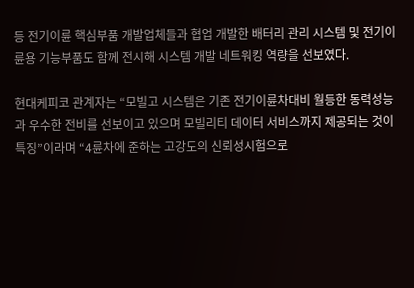등 전기이륜 핵심부품 개발업체들과 협업 개발한 배터리 관리 시스템 및 전기이륜용 기능부품도 함께 전시해 시스템 개발 네트워킹 역량을 선보였다.

현대케피코 관계자는 “모빌고 시스템은 기존 전기이륜차대비 월등한 동력성능과 우수한 전비를 선보이고 있으며 모빌리티 데이터 서비스까지 제공되는 것이 특징”이라며 “4륜차에 준하는 고강도의 신뢰성시험으로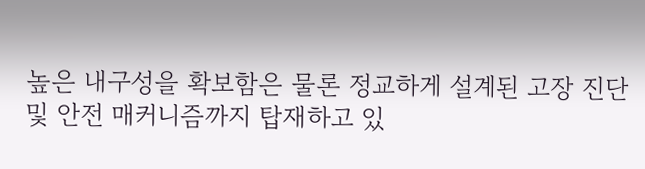높은 내구성을 확보함은 물론 정교하게 설계된 고장 진단 및 안전 매커니즘까지 탑재하고 있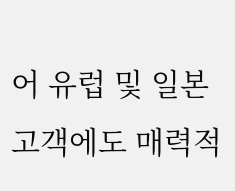어 유럽 및 일본 고객에도 매력적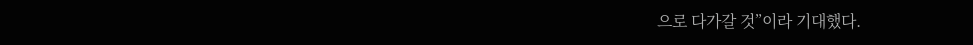으로 다가갈 것”이라 기대했다.